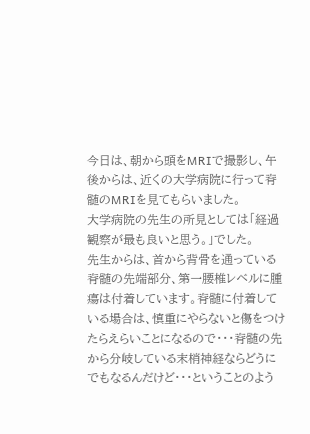今日は、朝から頭をMRIで撮影し、午後からは、近くの大学病院に行って脊髄のMRIを見てもらいました。
大学病院の先生の所見としては「経過観察が最も良いと思う。」でした。
先生からは、首から背骨を通っている脊髄の先端部分、第一腰椎レベルに腫瘍は付着しています。脊髄に付着している場合は、慎重にやらないと傷をつけたらえらいことになるので・・・脊髄の先から分岐している末梢神経ならどうにでもなるんだけど・・・ということのよう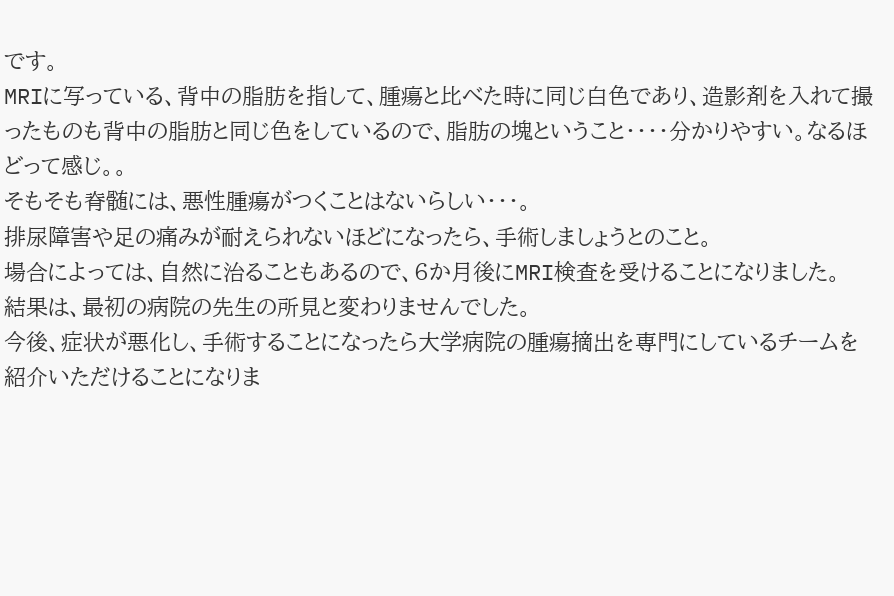です。
MRIに写っている、背中の脂肪を指して、腫瘍と比べた時に同じ白色であり、造影剤を入れて撮ったものも背中の脂肪と同じ色をしているので、脂肪の塊ということ・・・・分かりやすい。なるほどって感じ。。
そもそも脊髄には、悪性腫瘍がつくことはないらしい・・・。
排尿障害や足の痛みが耐えられないほどになったら、手術しましょうとのこと。
場合によっては、自然に治ることもあるので、6か月後にMRI検査を受けることになりました。
結果は、最初の病院の先生の所見と変わりませんでした。
今後、症状が悪化し、手術することになったら大学病院の腫瘍摘出を専門にしているチームを紹介いただけることになりま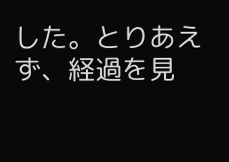した。とりあえず、経過を見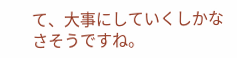て、大事にしていくしかなさそうですね。